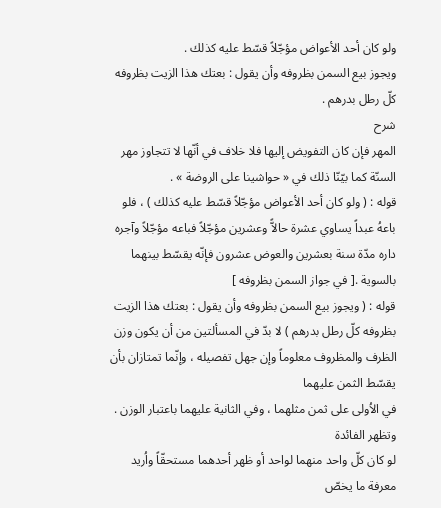ولو كان أحد الأعواض مؤجّلاً قسّط عليه كذلك .
ويجوز بيع السمن بظروفه وأن يقول : بعتك هذا الزيت بظروفه كلّ رطل بدرهم .
شرح
المهر فإن كان التفويض إليها فلا خلاف في أنّها لا تتجاوز مهر السنّة كما بيّنّا ذلك في « حواشينا على الروضة » .
قوله : ( ولو كان أحد الأعواض مؤجّلاً قسّط عليه كذلك ) ، فلو باعهُ عبداً يساوي عشرة حالاًّ وعشرين مؤجّلاً فباعه مؤجّلاً وآجره داره مدّة سنة بعشرين والعوض عشرون فإنّه يقسّط بينهما بالسوية .[ في جواز السمن بظروفه ]
قوله : ( ويجوز بيع السمن بظروفه وأن يقول : بعتك هذا الزيت بظروفه كلّ رطل بدرهم ) لا بدّ في المسألتين من أن يكون وزن الظرف والمظروف معلوماً وإن جهل تفصيله ، وإنّما تمتازان بأن يقسّط الثمن عليهما
في الاُولى على ثمن مثلهما ، وفي الثانية عليهما باعتبار الوزن . وتظهر الفائدة
لو كان كلّ واحد منهما لواحد أو ظهر أحدهما مستحقّاً واُريد معرفة ما يخصّ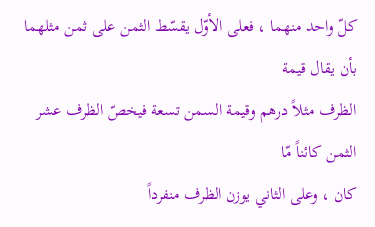كلّ واحد منهما ، فعلى الأوّل يقسّط الثمن على ثمن مثلهما بأن يقال قيمة
الظرف مثلاً درهم وقيمة السمن تسعة فيخصّ الظرف عشر الثمن كائناً مّا
كان ، وعلى الثاني يوزن الظرف منفرداً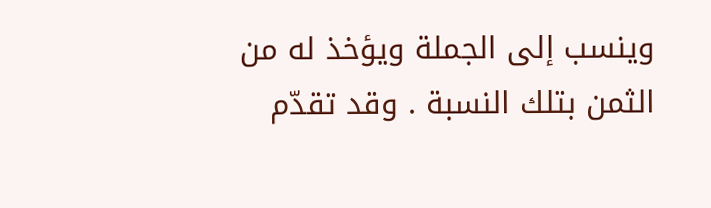وينسب إلى الجملة ويؤخذ له من
الثمن بتلك النسبة . وقد تقدّم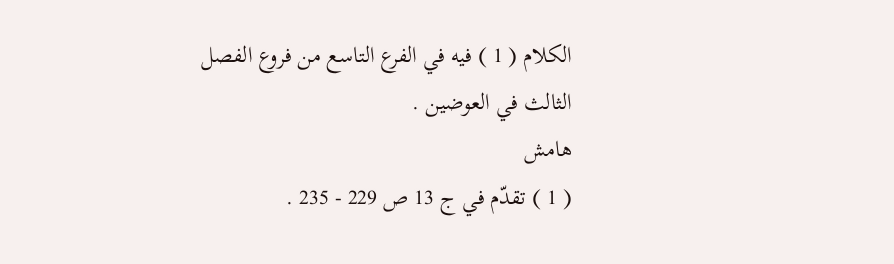الكلام ( 1 ) فيه في الفرع التاسع من فروع الفصل
الثالث في العوضين .
هامش
( 1 ) تقدّم في ج 13 ص 229 - 235 .